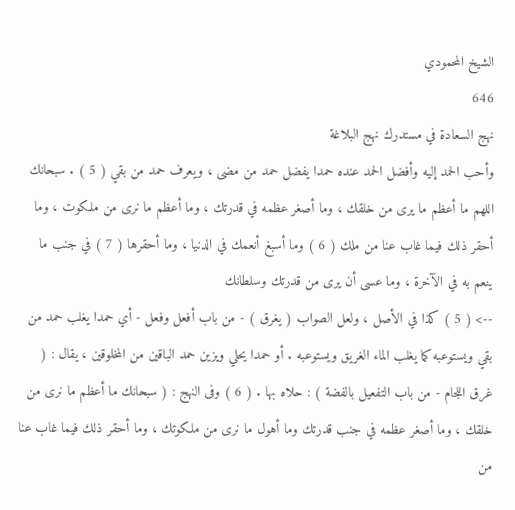الشيخ المحمودي
646
نهج السعادة في مستدرك نهج البلاغة
وأحب الحمد إليه وأفضل الحمد عنده حمدا يفضل حمد من مضى ، ويعرف حمد من بقي ( 5 ) . سبحانك اللهم ما أعظم ما يرى من خلقك ، وما أصغر عظمه في قدرتك ، وما أعظم ما نرى من ملكوت ، وما أحقر ذلك فيما غاب عنا من ملك ( 6 ) وما أسبغ أنعمك في الدنيا ، وما أحقرها ( 7 ) في جنب ما ينعم به في الآخرة ، وما عسى أن يرى من قدرتك وسلطانك
--> ( 5 ) كذا في الأصل ، ولعل الصواب ( يغرق ) - من باب أفعل وفعل - أي حمدا يغلب حمد من بقي ويستوعبه كما يغلب الماء الغريق ويستوعبه . أو حمدا يحلي ويزين حمد الباقين من المخلوقين ، يقال : ( غرق اللجام - من باب التفعيل بالفضة ) : حلاه بها . ( 6 ) وفى النهج : ( سبحانك ما أعظم ما نرى من خلقك ، وما أصغر عظمه في جنب قدرتك وما أهول ما نرى من ملكوتك ، وما أحقر ذلك فيما غاب عنا من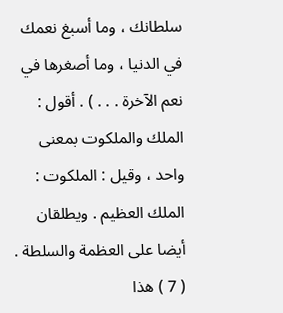سلطانك ، وما أسبغ نعمك في الدنيا ، وما أصغرها في نعم الآخرة . . . ) . أقول : الملك والملكوت بمعنى واحد ، وقيل : الملكوت : الملك العظيم . ويطلقان أيضا على العظمة والسلطة . ( 7 ) هذا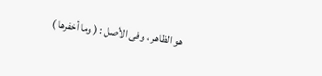هو الظاهر ، وفى الأصل : ( وما أخفرها )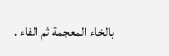بالخاء المعجمة ثم الفاء .